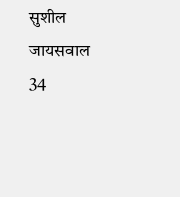सुशील जायसवाल
34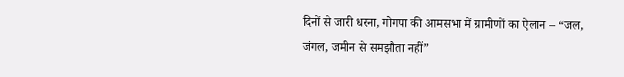दिनों से जारी धरना, गोगपा की आमसभा में ग्रामीणों का ऐलान – “जल, जंगल, जमीन से समझौता नहीं”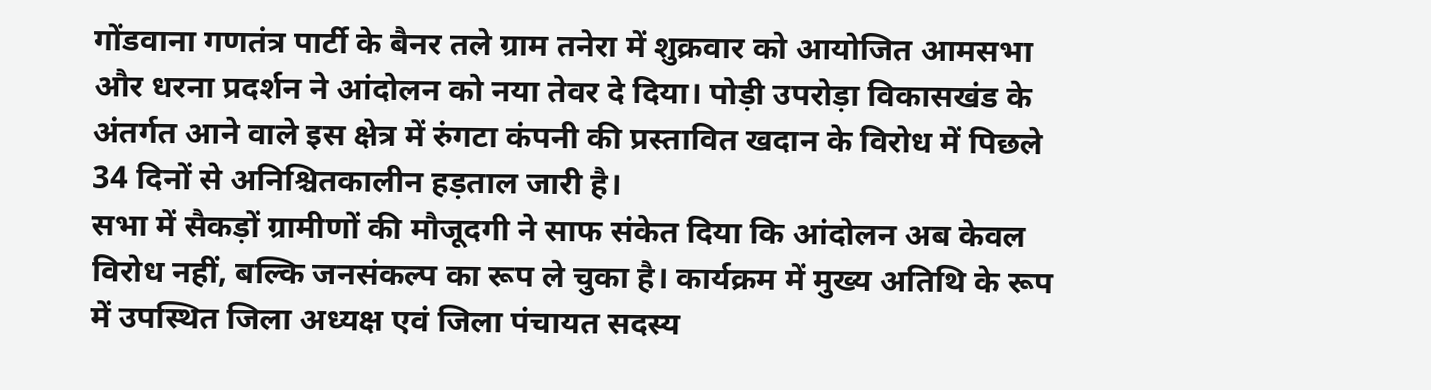गोंडवाना गणतंत्र पार्टी के बैनर तले ग्राम तनेरा में शुक्रवार को आयोजित आमसभा और धरना प्रदर्शन ने आंदोलन को नया तेवर दे दिया। पोड़ी उपरोड़ा विकासखंड के अंतर्गत आने वाले इस क्षेत्र में रुंगटा कंपनी की प्रस्तावित खदान के विरोध में पिछले 34 दिनों से अनिश्चितकालीन हड़ताल जारी है।
सभा में सैकड़ों ग्रामीणों की मौजूदगी ने साफ संकेत दिया कि आंदोलन अब केवल विरोध नहीं, बल्कि जनसंकल्प का रूप ले चुका है। कार्यक्रम में मुख्य अतिथि के रूप में उपस्थित जिला अध्यक्ष एवं जिला पंचायत सदस्य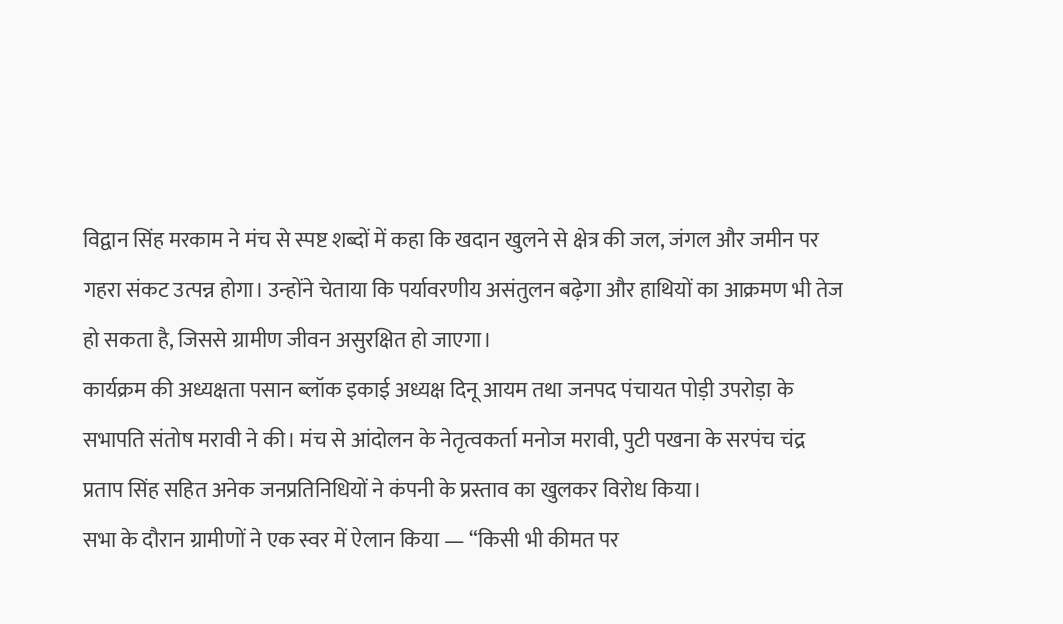विद्वान सिंह मरकाम ने मंच से स्पष्ट शब्दों में कहा कि खदान खुलने से क्षेत्र की जल, जंगल और जमीन पर गहरा संकट उत्पन्न होगा। उन्होंने चेताया कि पर्यावरणीय असंतुलन बढ़ेगा और हाथियों का आक्रमण भी तेज हो सकता है, जिससे ग्रामीण जीवन असुरक्षित हो जाएगा।
कार्यक्रम की अध्यक्षता पसान ब्लॉक इकाई अध्यक्ष दिनू आयम तथा जनपद पंचायत पोड़ी उपरोड़ा के सभापति संतोष मरावी ने की। मंच से आंदोलन के नेतृत्वकर्ता मनोज मरावी, पुटी पखना के सरपंच चंद्र प्रताप सिंह सहित अनेक जनप्रतिनिधियों ने कंपनी के प्रस्ताव का खुलकर विरोध किया।
सभा के दौरान ग्रामीणों ने एक स्वर में ऐलान किया — “किसी भी कीमत पर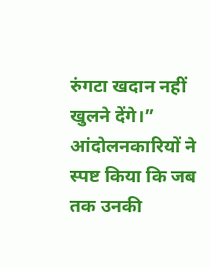रुंगटा खदान नहीं खुलने देंगे।” आंदोलनकारियों ने स्पष्ट किया कि जब तक उनकी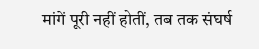मांगें पूरी नहीं होतीं, तब तक संघर्ष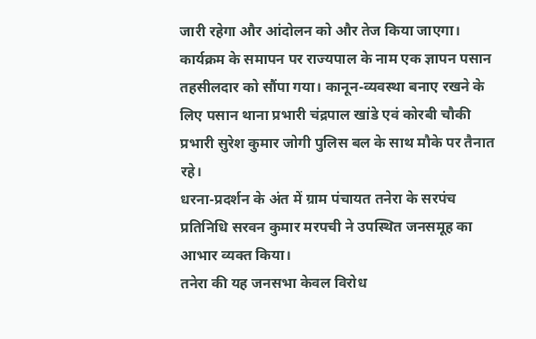जारी रहेगा और आंदोलन को और तेज किया जाएगा।
कार्यक्रम के समापन पर राज्यपाल के नाम एक ज्ञापन पसान तहसीलदार को सौंपा गया। कानून-व्यवस्था बनाए रखने के लिए पसान थाना प्रभारी चंद्रपाल खांडे एवं कोरबी चौकी प्रभारी सुरेश कुमार जोगी पुलिस बल के साथ मौके पर तैनात रहे।
धरना-प्रदर्शन के अंत में ग्राम पंचायत तनेरा के सरपंच प्रतिनिधि सरवन कुमार मरपची ने उपस्थित जनसमूह का आभार व्यक्त किया।
तनेरा की यह जनसभा केवल विरोध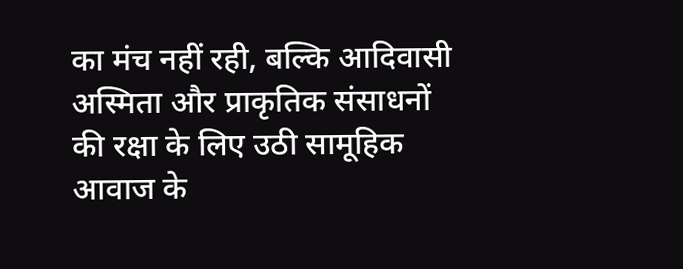का मंच नहीं रही, बल्कि आदिवासी अस्मिता और प्राकृतिक संसाधनों की रक्षा के लिए उठी सामूहिक आवाज के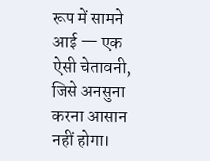रूप में सामने आई — एक ऐसी चेतावनी, जिसे अनसुना करना आसान नहीं होगा।